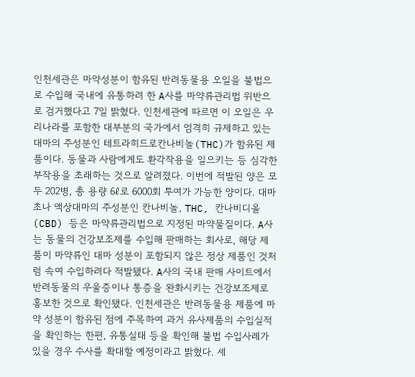인천세관은 마약성분이 함유된 반려동물용 오일을 불법으로 수입해 국내에 유통하려 한 A사를 마약류관리법 위반으로 검거했다고 7일 밝혔다. 인천세관에 따르면 이 오일은 우리나라를 포함한 대부분의 국가에서 엄격히 규제하고 있는 대마의 주성분인 테트라히드로칸나비놀(THC)가 함유된 제품이다. 동물과 사람에게도 환각작용을 일으키는 등 심각한 부작용을 초래하는 것으로 알려졌다. 이번에 적발된 양은 모두 202병, 총 용량 6ℓ로 6000회 투여가 가능한 양이다. 대마초나 액상대마의 주성분인 칸나비놀, THC, 칸나비디올(CBD) 등은 마약류관리법으로 지정된 마약물질이다. A사는 동물의 건강보조제를 수입해 판매하는 회사로, 해당 제품이 마약류인 대마 성분이 포함되지 않은 정상 제품인 것처럼 속여 수입하려다 적발됐다. A사의 국내 판매 사이트에서 반려동물의 우울증이나 통증을 완화시키는 건강보조제로 홍보한 것으로 확인됐다. 인천세관은 반려동물용 제품에 마약 성분이 함유된 점에 주목하여 과거 유사제품의 수입실적을 확인하는 한편, 유통실태 등을 확인해 불법 수입사례가 있을 경우 수사를 확대할 예정이라고 밝혔다. 세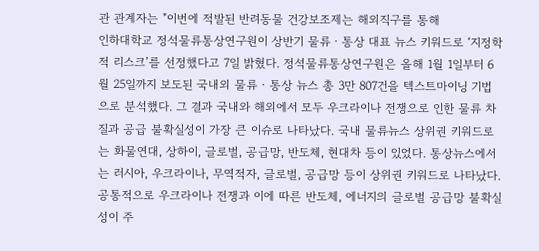관 관계자는 "이번에 적발된 반려동물 건강보조제는 해외직구를 통해
인하대학교 정석물류통상연구원이 상반기 물류ㆍ통상 대표 뉴스 키워드로 ‘지정학적 리스크’를 선정했다고 7일 밝혔다. 정석물류통상연구원은 올해 1월 1일부터 6월 25일까지 보도된 국내외 물류‧통상 뉴스 총 3만 807건을 텍스트마이닝 기법으로 분석했다. 그 결과 국내와 해외에서 모두 우크라이나 전쟁으로 인한 물류 차질과 공급 불확실성이 가장 큰 이슈로 나타났다. 국내 물류뉴스 상위권 키워드로는 화물연대, 상하이, 글로벌, 공급망, 반도체, 현대차 등이 있었다. 통상뉴스에서는 러시아, 우크라이나, 무역적자, 글로벌, 공급망 등이 상위권 키워드로 나타났다. 공통적으로 우크라이나 전쟁과 이에 따른 반도체, 에너지의 글로벌 공급망 불확실성이 주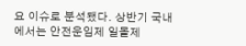요 이슈로 분석됐다. 상반기 국내에서는 안전운임제 일몰제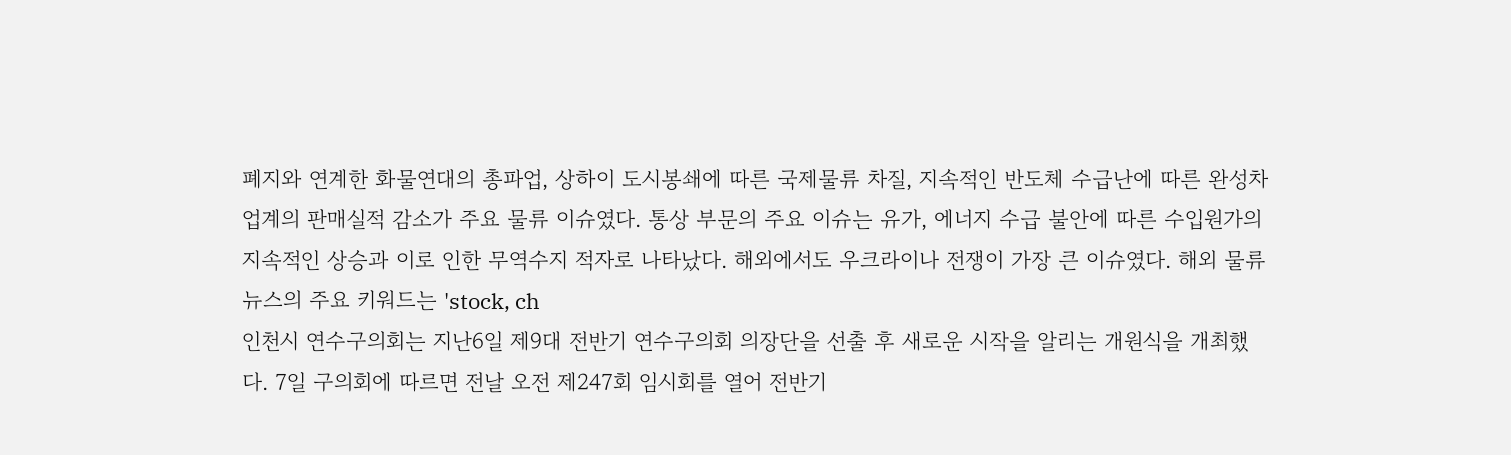폐지와 연계한 화물연대의 총파업, 상하이 도시봉쇄에 따른 국제물류 차질, 지속적인 반도체 수급난에 따른 완성차 업계의 판매실적 감소가 주요 물류 이슈였다. 통상 부문의 주요 이슈는 유가, 에너지 수급 불안에 따른 수입원가의 지속적인 상승과 이로 인한 무역수지 적자로 나타났다. 해외에서도 우크라이나 전쟁이 가장 큰 이슈였다. 해외 물류뉴스의 주요 키워드는 'stock, ch
인천시 연수구의회는 지난6일 제9대 전반기 연수구의회 의장단을 선출 후 새로운 시작을 알리는 개원식을 개최했다. 7일 구의회에 따르면 전날 오전 제247회 임시회를 열어 전반기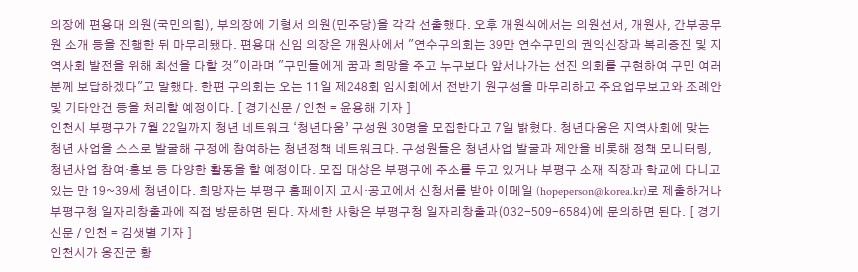의장에 편용대 의원(국민의힘), 부의장에 기형서 의원(민주당)을 각각 선출했다. 오후 개원식에서는 의원선서, 개원사, 간부공무원 소개 등을 진행한 뒤 마무리됐다. 편용대 신임 의장은 개원사에서 "연수구의회는 39만 연수구민의 권익신장과 복리증진 및 지역사회 발전을 위해 최선을 다할 것"이라며 "구민들에게 꿈과 희망을 주고 누구보다 앞서나가는 선진 의회를 구현하여 구민 여러분께 보답하겠다"고 말했다. 한편 구의회는 오는 11일 제248회 임시회에서 전반기 원구성을 마무리하고 주요업무보고와 조례안 및 기타안건 등을 처리할 예정이다. [ 경기신문 / 인천 = 윤용해 기자 ]
인천시 부평구가 7월 22일까지 청년 네트워크 ‘청년다움’ 구성원 30명을 모집한다고 7일 밝혔다. 청년다움은 지역사회에 맞는 청년 사업을 스스로 발굴해 구정에 참여하는 청년정책 네트워크다. 구성원들은 청년사업 발굴과 제안을 비롯해 정책 모니터링, 청년사업 참여·홍보 등 다양한 활동을 할 예정이다. 모집 대상은 부평구에 주소를 두고 있거나 부평구 소재 직장과 학교에 다니고 있는 만 19~39세 청년이다. 희망자는 부평구 홈페이지 고시·공고에서 신청서를 받아 이메일 (hopeperson@korea.kr)로 제출하거나 부평구청 일자리창출과에 직접 방문하면 된다. 자세한 사항은 부평구청 일자리창출과(032-509-6584)에 문의하면 된다. [ 경기신문 / 인천 = 김샛별 기자 ]
인천시가 옹진군 황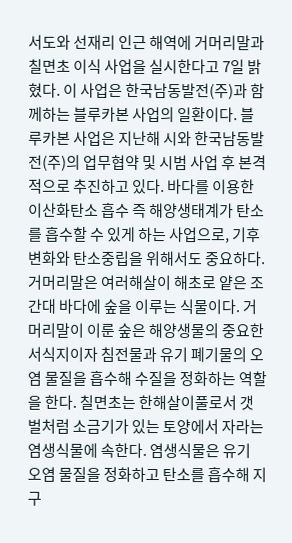서도와 선재리 인근 해역에 거머리말과 칠면초 이식 사업을 실시한다고 7일 밝혔다. 이 사업은 한국남동발전(주)과 함께하는 블루카본 사업의 일환이다. 블루카본 사업은 지난해 시와 한국남동발전(주)의 업무협약 및 시범 사업 후 본격적으로 추진하고 있다. 바다를 이용한 이산화탄소 흡수 즉 해양생태계가 탄소를 흡수할 수 있게 하는 사업으로, 기후변화와 탄소중립을 위해서도 중요하다. 거머리말은 여러해살이 해초로 얕은 조간대 바다에 숲을 이루는 식물이다. 거머리말이 이룬 숲은 해양생물의 중요한 서식지이자 침전물과 유기 폐기물의 오염 물질을 흡수해 수질을 정화하는 역할을 한다. 칠면초는 한해살이풀로서 갯벌처럼 소금기가 있는 토양에서 자라는 염생식물에 속한다. 염생식물은 유기 오염 물질을 정화하고 탄소를 흡수해 지구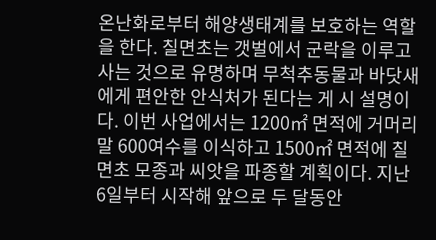온난화로부터 해양생태계를 보호하는 역할을 한다. 칠면초는 갯벌에서 군락을 이루고 사는 것으로 유명하며 무척추동물과 바닷새에게 편안한 안식처가 된다는 게 시 설명이다. 이번 사업에서는 1200㎡ 면적에 거머리말 600여수를 이식하고 1500㎡ 면적에 칠면초 모종과 씨앗을 파종할 계획이다. 지난 6일부터 시작해 앞으로 두 달동안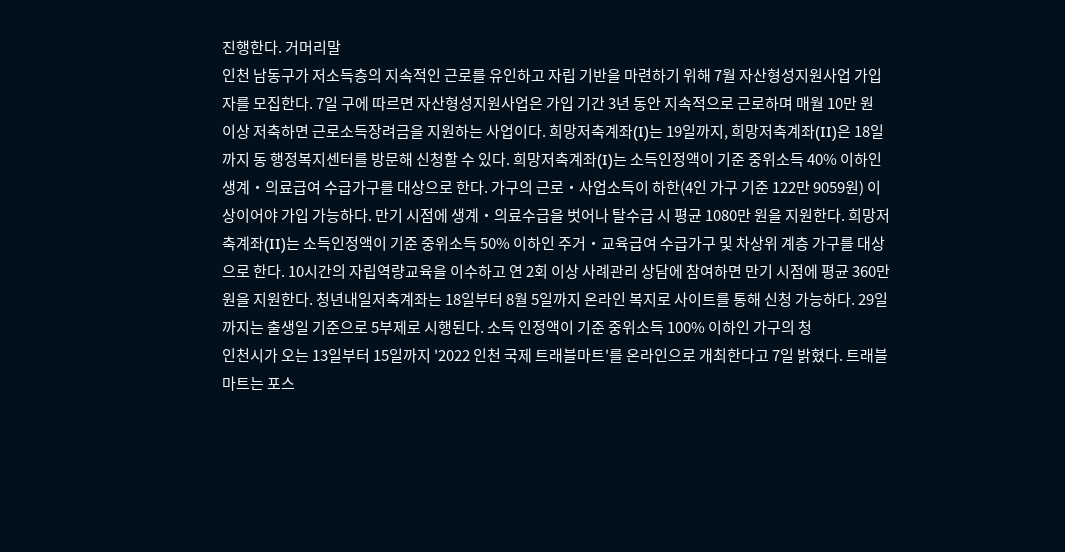진행한다. 거머리말
인천 남동구가 저소득층의 지속적인 근로를 유인하고 자립 기반을 마련하기 위해 7월 자산형성지원사업 가입자를 모집한다. 7일 구에 따르면 자산형성지원사업은 가입 기간 3년 동안 지속적으로 근로하며 매월 10만 원 이상 저축하면 근로소득장려금을 지원하는 사업이다. 희망저축계좌(I)는 19일까지, 희망저축계좌(II)은 18일까지 동 행정복지센터를 방문해 신청할 수 있다. 희망저축계좌(I)는 소득인정액이 기준 중위소득 40% 이하인 생계‧의료급여 수급가구를 대상으로 한다. 가구의 근로‧사업소득이 하한(4인 가구 기준 122만 9059원) 이상이어야 가입 가능하다. 만기 시점에 생계‧의료수급을 벗어나 탈수급 시 평균 1080만 원을 지원한다. 희망저축계좌(II)는 소득인정액이 기준 중위소득 50% 이하인 주거‧교육급여 수급가구 및 차상위 계층 가구를 대상으로 한다. 10시간의 자립역량교육을 이수하고 연 2회 이상 사례관리 상담에 참여하면 만기 시점에 평균 360만 원을 지원한다. 청년내일저축계좌는 18일부터 8월 5일까지 온라인 복지로 사이트를 통해 신청 가능하다. 29일까지는 출생일 기준으로 5부제로 시행된다. 소득 인정액이 기준 중위소득 100% 이하인 가구의 청
인천시가 오는 13일부터 15일까지 '2022 인천 국제 트래블마트'를 온라인으로 개최한다고 7일 밝혔다. 트래블마트는 포스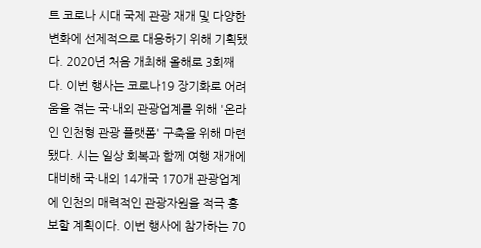트 코로나 시대 국제 관광 재개 및 다양한 변화에 선제적으로 대응하기 위해 기획됐다. 2020년 처음 개최해 올해로 3회째다. 이번 행사는 코로나19 장기화로 어려움을 겪는 국·내외 관광업계를 위해 '온라인 인천형 관광 플랫폼' 구축을 위해 마련됐다. 시는 일상 회복과 함께 여행 재개에 대비해 국·내외 14개국 170개 관광업계에 인천의 매력적인 관광자원을 적극 홍보할 계획이다. 이번 행사에 참가하는 70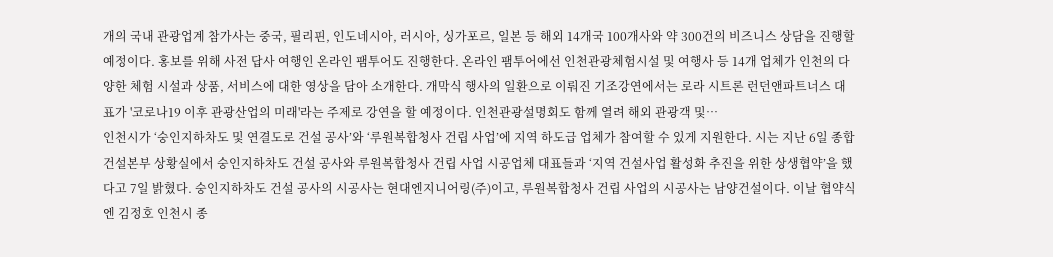개의 국내 관광업계 참가사는 중국, 필리핀, 인도네시아, 러시아, 싱가포르, 일본 등 해외 14개국 100개사와 약 300건의 비즈니스 상담을 진행할 예정이다. 홍보를 위해 사전 답사 여행인 온라인 팸투어도 진행한다. 온라인 팸투어에선 인천관광체험시설 및 여행사 등 14개 업체가 인천의 다양한 체험 시설과 상품, 서비스에 대한 영상을 담아 소개한다. 개막식 행사의 일환으로 이뤄진 기조강연에서는 로라 시트론 런던앤파트너스 대표가 '코로나19 이후 관광산업의 미래'라는 주제로 강연을 할 예정이다. 인천관광설명회도 함께 열려 해외 관광객 및…
인천시가 ‘숭인지하차도 및 연결도로 건설 공사’와 ‘루원복합청사 건립 사업’에 지역 하도급 업체가 참여할 수 있게 지원한다. 시는 지난 6일 종합건설본부 상황실에서 숭인지하차도 건설 공사와 루원복합청사 건립 사업 시공업체 대표들과 ‘지역 건설사업 활성화 추진을 위한 상생협약’을 했다고 7일 밝혔다. 숭인지하차도 건설 공사의 시공사는 현대엔지니어링(주)이고, 루원복합청사 건립 사업의 시공사는 남양건설이다. 이날 협약식엔 김정호 인천시 종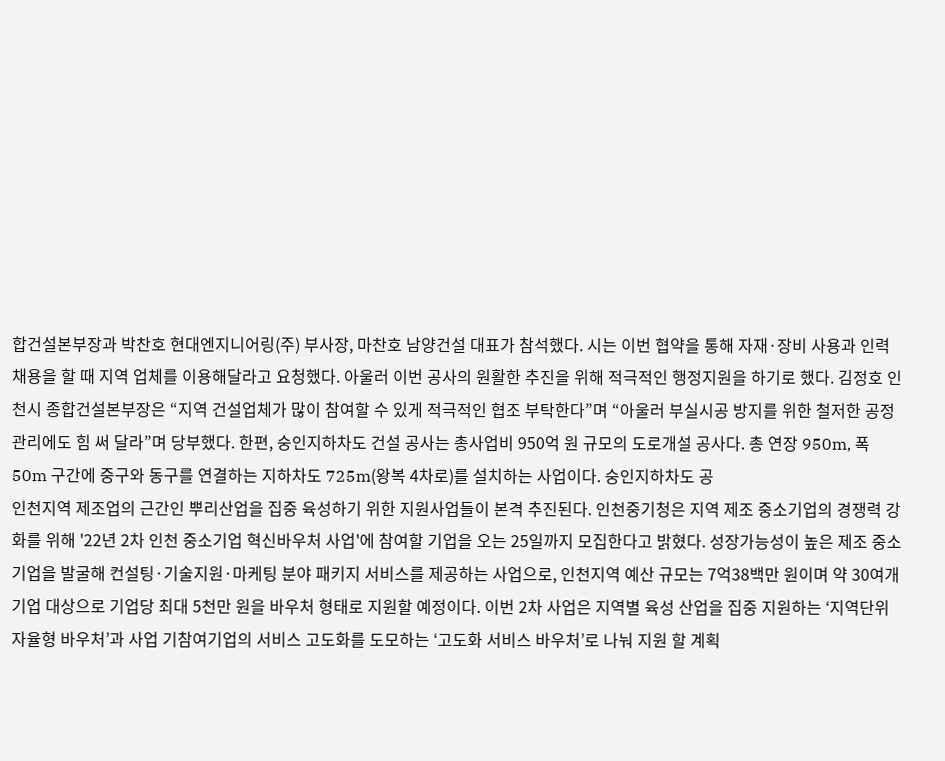합건설본부장과 박찬호 현대엔지니어링(주) 부사장, 마찬호 남양건설 대표가 참석했다. 시는 이번 협약을 통해 자재·장비 사용과 인력 채용을 할 때 지역 업체를 이용해달라고 요청했다. 아울러 이번 공사의 원활한 추진을 위해 적극적인 행정지원을 하기로 했다. 김정호 인천시 종합건설본부장은 “지역 건설업체가 많이 참여할 수 있게 적극적인 협조 부탁한다”며 “아울러 부실시공 방지를 위한 철저한 공정관리에도 힘 써 달라”며 당부했다. 한편, 숭인지하차도 건설 공사는 총사업비 950억 원 규모의 도로개설 공사다. 총 연장 950m, 폭 50m 구간에 중구와 동구를 연결하는 지하차도 725m(왕복 4차로)를 설치하는 사업이다. 숭인지하차도 공
인천지역 제조업의 근간인 뿌리산업을 집중 육성하기 위한 지원사업들이 본격 추진된다. 인천중기청은 지역 제조 중소기업의 경쟁력 강화를 위해 '22년 2차 인천 중소기업 혁신바우처 사업'에 참여할 기업을 오는 25일까지 모집한다고 밝혔다. 성장가능성이 높은 제조 중소기업을 발굴해 컨설팅·기술지원·마케팅 분야 패키지 서비스를 제공하는 사업으로, 인천지역 예산 규모는 7억38백만 원이며 약 30여개 기업 대상으로 기업당 최대 5천만 원을 바우처 형태로 지원할 예정이다. 이번 2차 사업은 지역별 육성 산업을 집중 지원하는 ‘지역단위 자율형 바우처’과 사업 기참여기업의 서비스 고도화를 도모하는 ‘고도화 서비스 바우처’로 나눠 지원 할 계획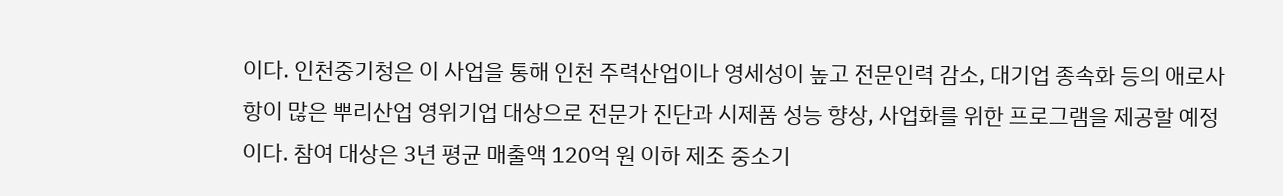이다. 인천중기청은 이 사업을 통해 인천 주력산업이나 영세성이 높고 전문인력 감소, 대기업 종속화 등의 애로사항이 많은 뿌리산업 영위기업 대상으로 전문가 진단과 시제품 성능 향상, 사업화를 위한 프로그램을 제공할 예정이다. 참여 대상은 3년 평균 매출액 120억 원 이하 제조 중소기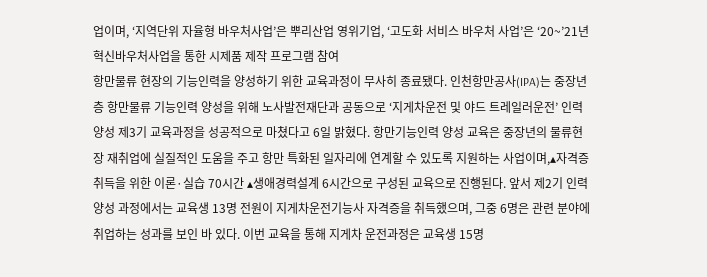업이며, ‘지역단위 자율형 바우처사업’은 뿌리산업 영위기업, ‘고도화 서비스 바우처 사업’은 ‘20~’21년 혁신바우처사업을 통한 시제품 제작 프로그램 참여
항만물류 현장의 기능인력을 양성하기 위한 교육과정이 무사히 종료됐다. 인천항만공사(IPA)는 중장년층 항만물류 기능인력 양성을 위해 노사발전재단과 공동으로 ‘지게차운전 및 야드 트레일러운전’ 인력양성 제3기 교육과정을 성공적으로 마쳤다고 6일 밝혔다. 항만기능인력 양성 교육은 중장년의 물류현장 재취업에 실질적인 도움을 주고 항만 특화된 일자리에 연계할 수 있도록 지원하는 사업이며,▴자격증 취득을 위한 이론·실습 70시간 ▴생애경력설계 6시간으로 구성된 교육으로 진행된다. 앞서 제2기 인력양성 과정에서는 교육생 13명 전원이 지게차운전기능사 자격증을 취득했으며, 그중 6명은 관련 분야에 취업하는 성과를 보인 바 있다. 이번 교육을 통해 지게차 운전과정은 교육생 15명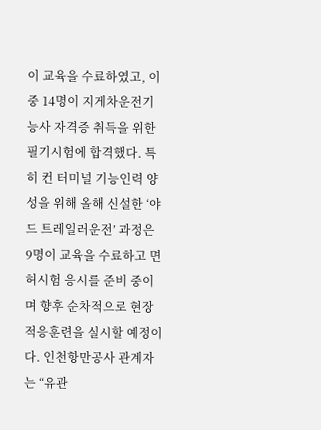이 교육을 수료하였고, 이 중 14명이 지게차운전기능사 자격증 취득을 위한 필기시험에 합격했다. 특히 컨 터미널 기능인력 양성을 위해 올해 신설한 ‘야드 트레일러운전’ 과정은 9명이 교육을 수료하고 면허시험 응시를 준비 중이며 향후 순차적으로 현장 적응훈련을 실시할 예정이다. 인천항만공사 관계자는 “유관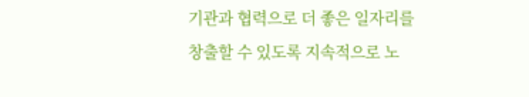기관과 협력으로 더 좋은 일자리를 창출할 수 있도록 지속적으로 노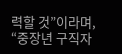력할 것”이라며, “중장년 구직자